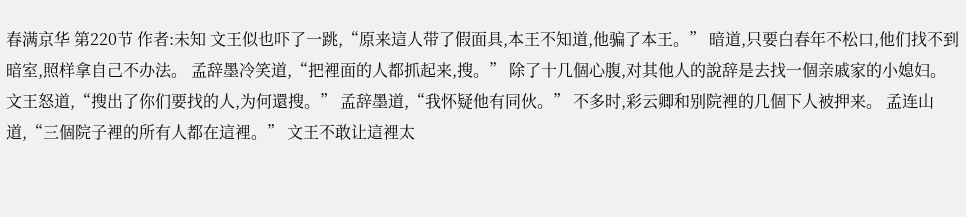春满京华 第220节 作者:未知 文王似也吓了一跳,“原来這人带了假面具,本王不知道,他骗了本王。” 暗道,只要白春年不松口,他们找不到暗室,照样拿自己不办法。 孟辞墨冷笑道,“把裡面的人都抓起来,搜。” 除了十几個心腹,对其他人的說辞是去找一個亲戚家的小媳妇。 文王怒道,“搜出了你们要找的人,为何還搜。” 孟辞墨道,“我怀疑他有同伙。” 不多时,彩云卿和别院裡的几個下人被押来。 孟连山道,“三個院子裡的所有人都在這裡。” 文王不敢让這裡太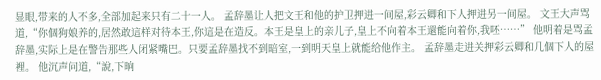显眼,带来的人不多,全部加起来只有二十一人。 孟辞墨让人把文王和他的护卫押进一间屋,彩云卿和下人押进另一间屋。 文王大声骂道,“你個狗娘养的,居然敢這样对待本王,你這是在造反。本王是皇上的亲儿子,皇上不向着本王還能向着你,我呸……” 他明着是骂孟辞墨,实际上是在警告那些人闭紧嘴巴。只要孟辞墨找不到暗室,一到明天皇上就能给他作主。 孟辞墨走进关押彩云卿和几個下人的屋裡。 他沉声问道,“說,下晌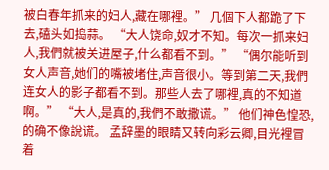被白春年抓来的妇人,藏在哪裡。” 几個下人都跪了下去,磕头如捣蒜。 “大人饶命,奴才不知。每次一抓来妇人,我們就被关进屋子,什么都看不到。” “偶尔能听到女人声音,她们的嘴被堵住,声音很小。等到第二天,我們连女人的影子都看不到。那些人去了哪裡,真的不知道啊。” “大人,是真的,我們不敢撒谎。” 他们神色惶恐,的确不像說谎。 孟辞墨的眼睛又转向彩云卿,目光裡冒着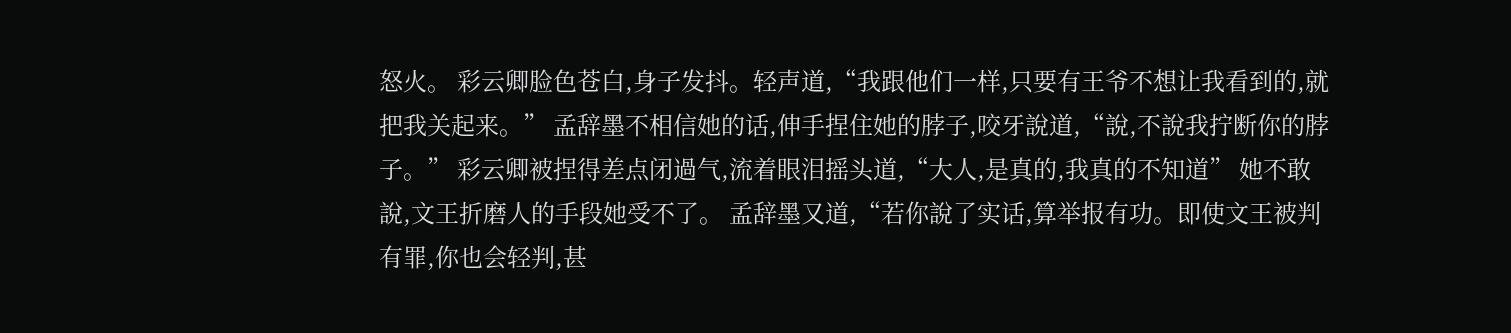怒火。 彩云卿脸色苍白,身子发抖。轻声道,“我跟他们一样,只要有王爷不想让我看到的,就把我关起来。” 孟辞墨不相信她的话,伸手捏住她的脖子,咬牙說道,“說,不說我拧断你的脖子。” 彩云卿被捏得差点闭過气,流着眼泪摇头道,“大人,是真的,我真的不知道” 她不敢說,文王折磨人的手段她受不了。 孟辞墨又道,“若你說了实话,算举报有功。即使文王被判有罪,你也会轻判,甚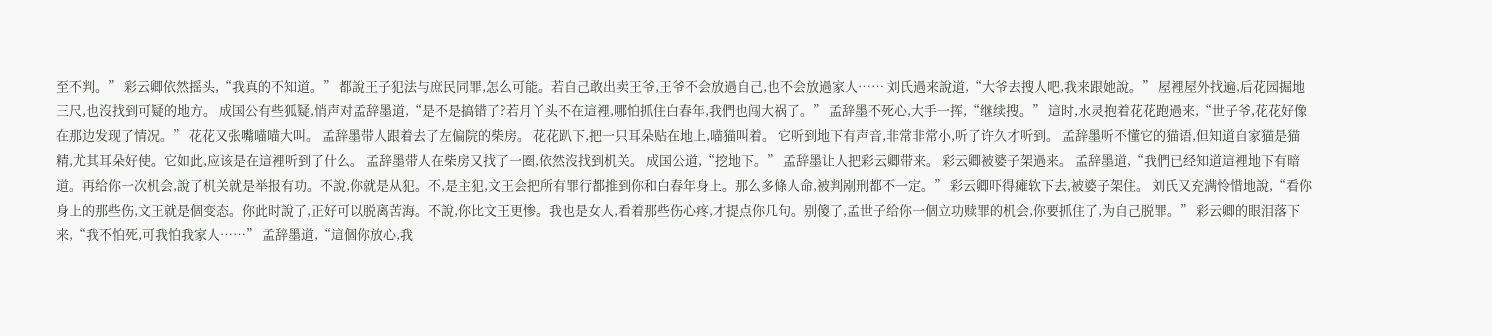至不判。” 彩云卿依然摇头,“我真的不知道。” 都說王子犯法与庶民同罪,怎么可能。若自己敢出卖王爷,王爷不会放過自己,也不会放過家人…… 刘氏過来說道,“大爷去搜人吧,我来跟她說。” 屋裡屋外找遍,后花园掘地三尺,也沒找到可疑的地方。 成国公有些狐疑,悄声对孟辞墨道,“是不是搞错了?若月丫头不在這裡,哪怕抓住白春年,我們也闯大祸了。” 孟辞墨不死心,大手一挥,“继续搜。” 這时,水灵抱着花花跑過来,“世子爷,花花好像在那边发现了情况。” 花花又张嘴喵喵大叫。 孟辞墨带人跟着去了左偏院的柴房。 花花趴下,把一只耳朵贴在地上,喵猫叫着。 它听到地下有声音,非常非常小,听了许久才听到。 孟辞墨听不懂它的猫语,但知道自家猫是猫精,尤其耳朵好使。它如此,应该是在這裡听到了什么。 孟辞墨带人在柴房又找了一圈,依然沒找到机关。 成国公道,“挖地下。” 孟辞墨让人把彩云卿带来。 彩云卿被婆子架過来。 孟辞墨道,“我們已经知道這裡地下有暗道。再给你一次机会,說了机关就是举报有功。不說,你就是从犯。不,是主犯,文王会把所有罪行都推到你和白春年身上。那么多條人命,被判剐刑都不一定。” 彩云卿吓得瘫软下去,被婆子架住。 刘氏又充满怜惜地說,“看你身上的那些伤,文王就是個变态。你此时說了,正好可以脱离苦海。不說,你比文王更惨。我也是女人,看着那些伤心疼,才提点你几句。别傻了,孟世子给你一個立功赎罪的机会,你要抓住了,为自己脱罪。” 彩云卿的眼泪落下来,“我不怕死,可我怕我家人……” 孟辞墨道,“這個你放心,我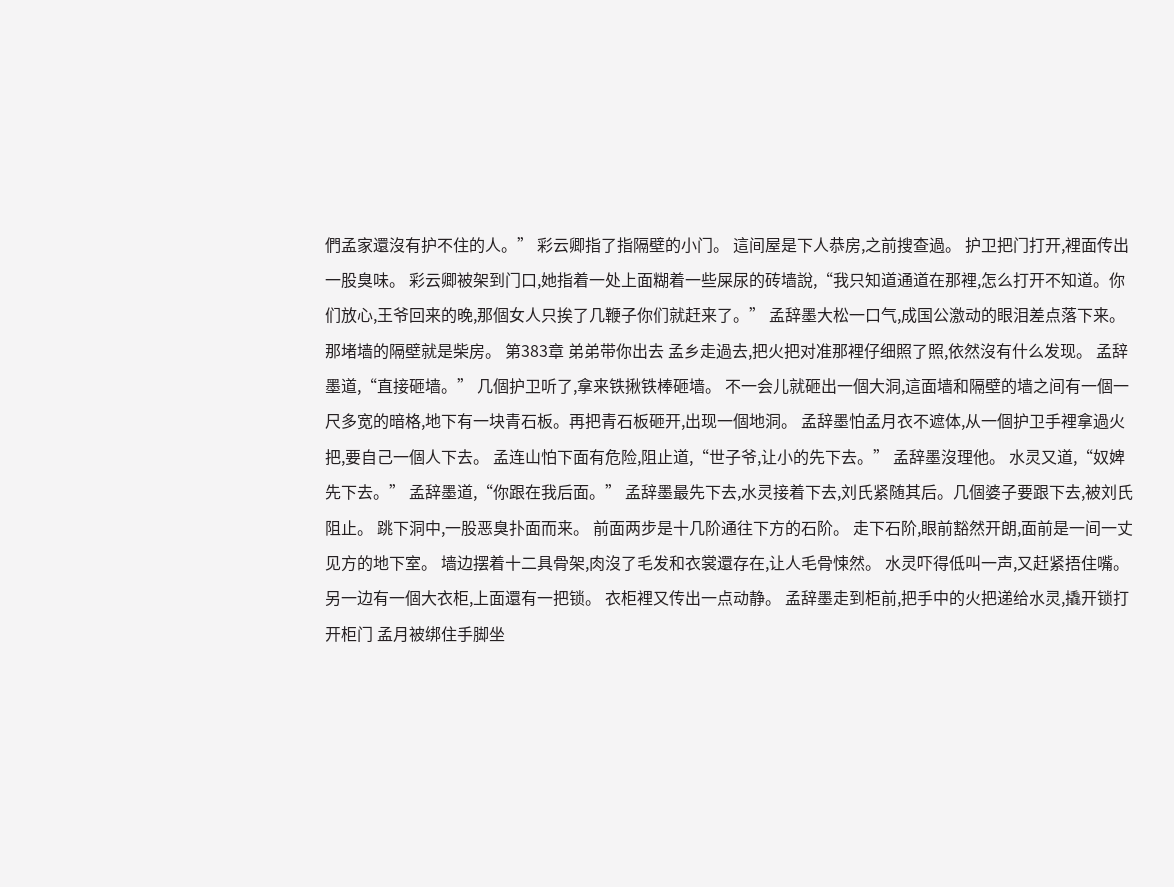們孟家還沒有护不住的人。” 彩云卿指了指隔壁的小门。 這间屋是下人恭房,之前搜查過。 护卫把门打开,裡面传出一股臭味。 彩云卿被架到门口,她指着一处上面糊着一些屎尿的砖墙說,“我只知道通道在那裡,怎么打开不知道。你们放心,王爷回来的晚,那個女人只挨了几鞭子你们就赶来了。” 孟辞墨大松一口气,成国公激动的眼泪差点落下来。 那堵墙的隔壁就是柴房。 第383章 弟弟带你出去 孟乡走過去,把火把对准那裡仔细照了照,依然沒有什么发现。 孟辞墨道,“直接砸墙。” 几個护卫听了,拿来铁揪铁棒砸墙。 不一会儿就砸出一個大洞,這面墙和隔壁的墙之间有一個一尺多宽的暗格,地下有一块青石板。再把青石板砸开,出现一個地洞。 孟辞墨怕孟月衣不遮体,从一個护卫手裡拿過火把,要自己一個人下去。 孟连山怕下面有危险,阻止道,“世子爷,让小的先下去。” 孟辞墨沒理他。 水灵又道,“奴婢先下去。” 孟辞墨道,“你跟在我后面。” 孟辞墨最先下去,水灵接着下去,刘氏紧随其后。几個婆子要跟下去,被刘氏阻止。 跳下洞中,一股恶臭扑面而来。 前面两步是十几阶通往下方的石阶。 走下石阶,眼前豁然开朗,面前是一间一丈见方的地下室。 墙边摆着十二具骨架,肉沒了毛发和衣裳還存在,让人毛骨悚然。 水灵吓得低叫一声,又赶紧捂住嘴。 另一边有一個大衣柜,上面還有一把锁。 衣柜裡又传出一点动静。 孟辞墨走到柜前,把手中的火把递给水灵,撬开锁打开柜门 孟月被绑住手脚坐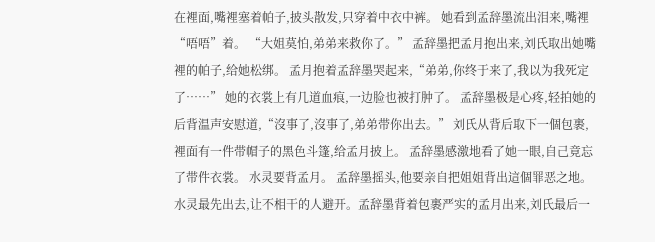在裡面,嘴裡塞着帕子,披头散发,只穿着中衣中裤。 她看到孟辞墨流出泪来,嘴裡“唔唔”着。 “大姐莫怕,弟弟来救你了。” 孟辞墨把孟月抱出来,刘氏取出她嘴裡的帕子,给她松绑。 孟月抱着孟辞墨哭起来,“弟弟,你终于来了,我以为我死定了……” 她的衣裳上有几道血痕,一边脸也被打肿了。 孟辞墨极是心疼,轻拍她的后背温声安慰道,“沒事了,沒事了,弟弟带你出去。” 刘氏从背后取下一個包裹,裡面有一件带帽子的黑色斗篷,给孟月披上。 孟辞墨感激地看了她一眼,自己竟忘了带件衣裳。 水灵要背孟月。 孟辞墨摇头,他要亲自把姐姐背出這個罪恶之地。 水灵最先出去,让不相干的人避开。孟辞墨背着包裹严实的孟月出来,刘氏最后一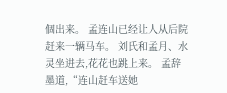個出来。 孟连山已经让人从后院赶来一辆马车。 刘氏和孟月、水灵坐进去,花花也跳上来。 孟辞墨道,“连山赶车送她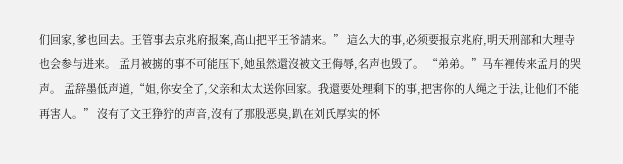们回家,爹也回去。王管事去京兆府报案,高山把平王爷請来。” 這么大的事,必须要报京兆府,明天刑部和大理寺也会参与进来。 孟月被掳的事不可能压下,她虽然還沒被文王侮辱,名声也毁了。 “弟弟。”马车裡传来孟月的哭声。 孟辞墨低声道,“姐,你安全了,父亲和太太送你回家。我還要处理剩下的事,把害你的人绳之于法,让他们不能再害人。” 沒有了文王狰狞的声音,沒有了那股恶臭,趴在刘氏厚实的怀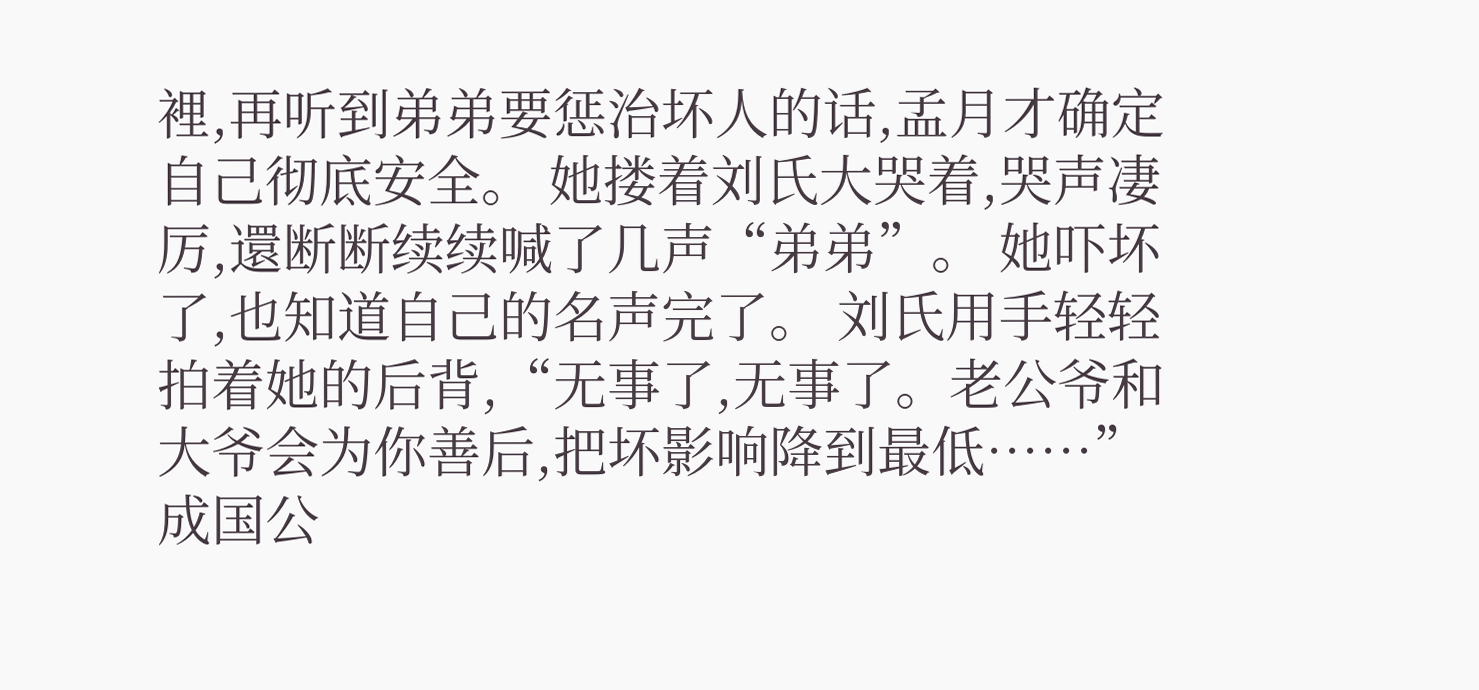裡,再听到弟弟要惩治坏人的话,孟月才确定自己彻底安全。 她搂着刘氏大哭着,哭声凄厉,還断断续续喊了几声“弟弟”。 她吓坏了,也知道自己的名声完了。 刘氏用手轻轻拍着她的后背,“无事了,无事了。老公爷和大爷会为你善后,把坏影响降到最低……” 成国公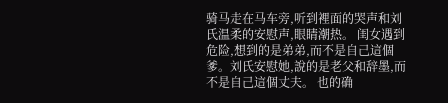骑马走在马车旁,听到裡面的哭声和刘氏温柔的安慰声,眼睛潮热。 闺女遇到危险,想到的是弟弟,而不是自己這個爹。刘氏安慰她,說的是老父和辞墨,而不是自己這個丈夫。 也的确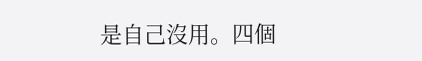是自己沒用。四個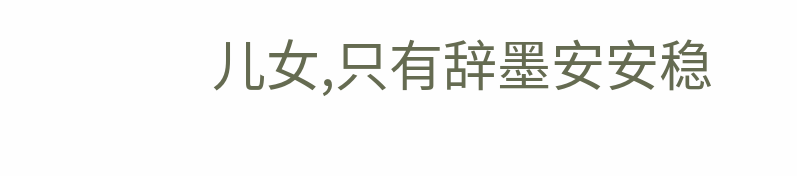儿女,只有辞墨安安稳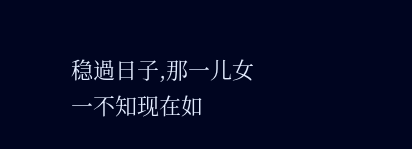稳過日子,那一儿女一不知现在如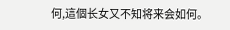何,這個长女又不知将来会如何。